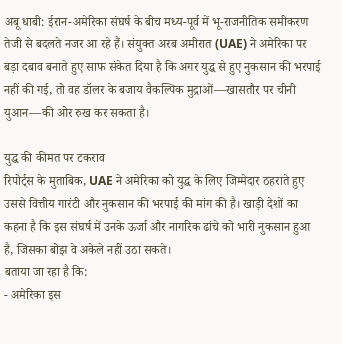अबू धाबी: ईरान-अमेरिका संघर्ष के बीच मध्य-पूर्व में भू-राजनीतिक समीकरण तेजी से बदलते नजर आ रहे हैं। संयुक्त अरब अमीरात (UAE) ने अमेरिका पर बड़ा दबाव बनाते हुए साफ संकेत दिया है कि अगर युद्ध से हुए नुकसान की भरपाई नहीं की गई, तो वह डॉलर के बजाय वैकल्पिक मुद्राओं—खासतौर पर चीनी युआन—की ओर रुख कर सकता है।

युद्ध की कीमत पर टकराव
रिपोर्ट्स के मुताबिक, UAE ने अमेरिका को युद्ध के लिए जिम्मेदार ठहराते हुए उससे वित्तीय गारंटी और नुकसान की भरपाई की मांग की है। खाड़ी देशों का कहना है कि इस संघर्ष में उनके ऊर्जा और नागरिक ढांचे को भारी नुकसान हुआ है, जिसका बोझ वे अकेले नहीं उठा सकते।
बताया जा रहा है कि:
- अमेरिका इस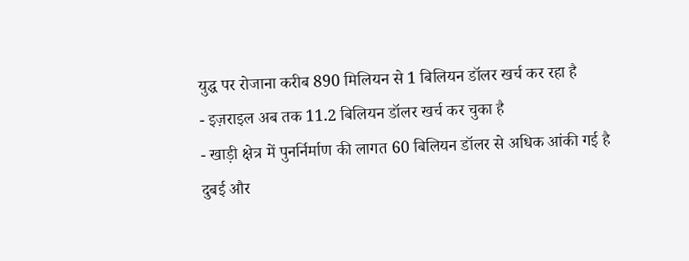युद्ध पर रोजाना करीब 890 मिलियन से 1 बिलियन डॉलर खर्च कर रहा है
- इज़राइल अब तक 11.2 बिलियन डॉलर खर्च कर चुका है
- खाड़ी क्षेत्र में पुनर्निर्माण की लागत 60 बिलियन डॉलर से अधिक आंकी गई है
दुबई और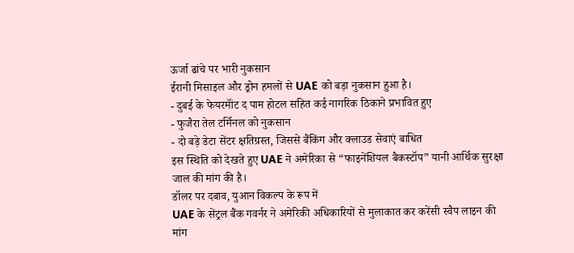ऊर्जा ढांचे पर भारी नुकसान
ईरानी मिसाइल और ड्रोन हमलों से UAE को बड़ा नुकसान हुआ है।
- दुबई के फेयरमॉंट द पाम होटल सहित कई नागरिक ठिकाने प्रभावित हुए
- फुजैरा तेल टर्मिनल को नुकसान
- दो बड़े डेटा सेंटर क्षतिग्रस्त, जिससे बैंकिंग और क्लाउड सेवाएं बाधित
इस स्थिति को देखते हुए UAE ने अमेरिका से “फाइनेंशियल बैकस्टॉप” यानी आर्थिक सुरक्षा जाल की मांग की है।
डॉलर पर दबाव, युआन विकल्प के रूप में
UAE के सेंट्रल बैंक गवर्नर ने अमेरिकी अधिकारियों से मुलाकात कर करेंसी स्वैप लाइन की मांग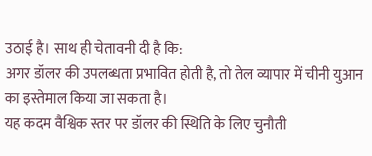उठाई है। साथ ही चेतावनी दी है कि:
अगर डॉलर की उपलब्धता प्रभावित होती है, तो तेल व्यापार में चीनी युआन का इस्तेमाल किया जा सकता है।
यह कदम वैश्विक स्तर पर डॉलर की स्थिति के लिए चुनौती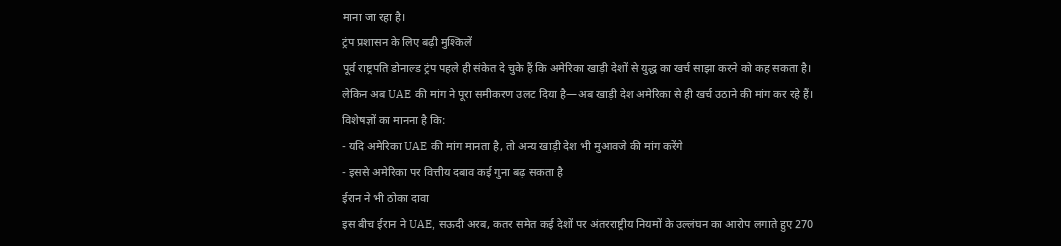माना जा रहा है।
ट्रंप प्रशासन के लिए बढ़ी मुश्किलें
पूर्व राष्ट्रपति डोनाल्ड ट्रंप पहले ही संकेत दे चुके हैं कि अमेरिका खाड़ी देशों से युद्ध का खर्च साझा करने को कह सकता है। लेकिन अब UAE की मांग ने पूरा समीकरण उलट दिया है—अब खाड़ी देश अमेरिका से ही खर्च उठाने की मांग कर रहे हैं।
विशेषज्ञों का मानना है कि:
- यदि अमेरिका UAE की मांग मानता है, तो अन्य खाड़ी देश भी मुआवजे की मांग करेंगे
- इससे अमेरिका पर वित्तीय दबाव कई गुना बढ़ सकता है
ईरान ने भी ठोका दावा
इस बीच ईरान ने UAE, सऊदी अरब, कतर समेत कई देशों पर अंतरराष्ट्रीय नियमों के उल्लंघन का आरोप लगाते हुए 270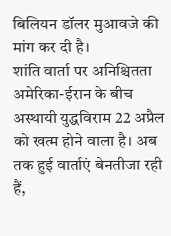बिलियन डॉलर मुआवजे की मांग कर दी है।
शांति वार्ता पर अनिश्चितता
अमेरिका-ईरान के बीच अस्थायी युद्धविराम 22 अप्रैल को खत्म होने वाला है। अब तक हुई वार्ताएं बेनतीजा रही हैं,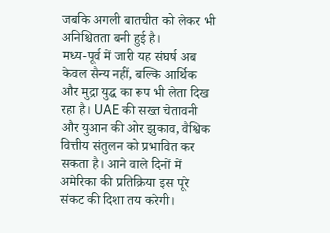जबकि अगली बातचीत को लेकर भी अनिश्चितता बनी हुई है।
मध्य-पूर्व में जारी यह संघर्ष अब केवल सैन्य नहीं, बल्कि आर्थिक और मुद्रा युद्ध का रूप भी लेता दिख रहा है। UAE की सख्त चेतावनी और युआन की ओर झुकाव, वैश्विक वित्तीय संतुलन को प्रभावित कर सकता है। आने वाले दिनों में अमेरिका की प्रतिक्रिया इस पूरे संकट की दिशा तय करेगी।